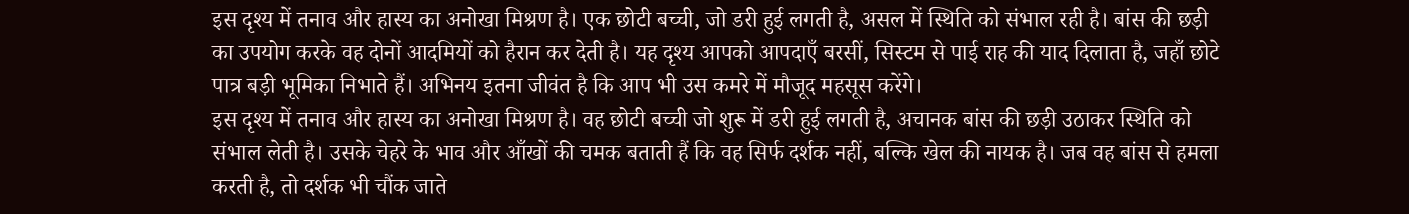इस दृश्य में तनाव और हास्य का अनोखा मिश्रण है। एक छोटी बच्ची, जो डरी हुई लगती है, असल में स्थिति को संभाल रही है। बांस की छड़ी का उपयोग करके वह दोनों आदमियों को हैरान कर देती है। यह दृश्य आपको आपदाएँ बरसीं, सिस्टम से पाई राह की याद दिलाता है, जहाँ छोटे पात्र बड़ी भूमिका निभाते हैं। अभिनय इतना जीवंत है कि आप भी उस कमरे में मौजूद महसूस करेंगे।
इस दृश्य में तनाव और हास्य का अनोखा मिश्रण है। वह छोटी बच्ची जो शुरू में डरी हुई लगती है, अचानक बांस की छड़ी उठाकर स्थिति को संभाल लेती है। उसके चेहरे के भाव और आँखों की चमक बताती हैं कि वह सिर्फ दर्शक नहीं, बल्कि खेल की नायक है। जब वह बांस से हमला करती है, तो दर्शक भी चौंक जाते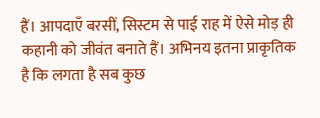हैं। आपदाएँ बरसीं, सिस्टम से पाई राह में ऐसे मोड़ ही कहानी को जीवंत बनाते हैं। अभिनय इतना प्राकृतिक है कि लगता है सब कुछ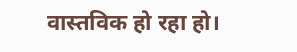वास्तविक हो रहा हो।